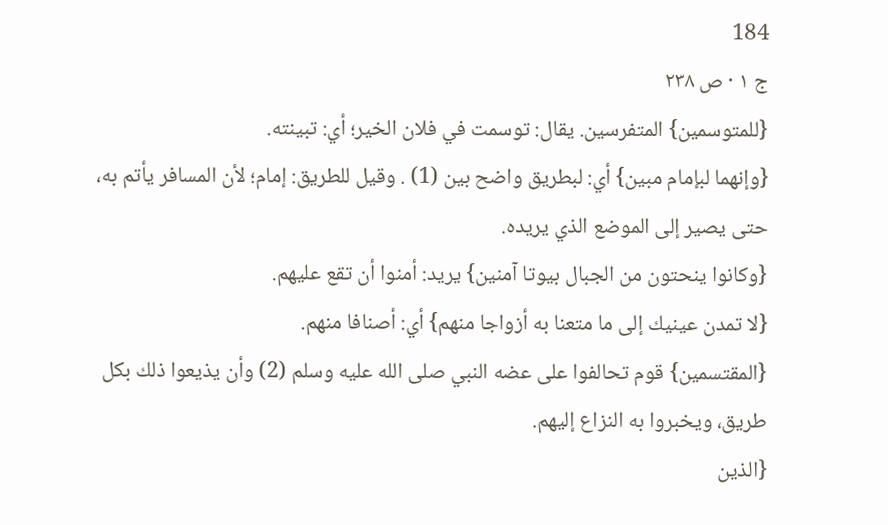184
ج ١ · ص ٢٣٨
{للمتوسمين} المتفرسين. يقال: توسمت في فلان الخير؛ أي: تبينته.
{وإنهما لبإمام مبين} أي: لبطريق واضح بين (1) . وقيل للطريق: إمام؛ لأن المسافر يأتم به، حتى يصير إلى الموضع الذي يريده.
{وكانوا ينحتون من الجبال بيوتا آمنين} يريد: أمنوا أن تقع عليهم.
{لا تمدن عينيك إلى ما متعنا به أزواجا منهم} أي: أصنافا منهم.
{المقتسمين} قوم تحالفوا على عضه النبي صلى الله عليه وسلم (2) وأن يذيعوا ذلك بكل طريق، ويخبروا به النزاع إليهم.
{الذين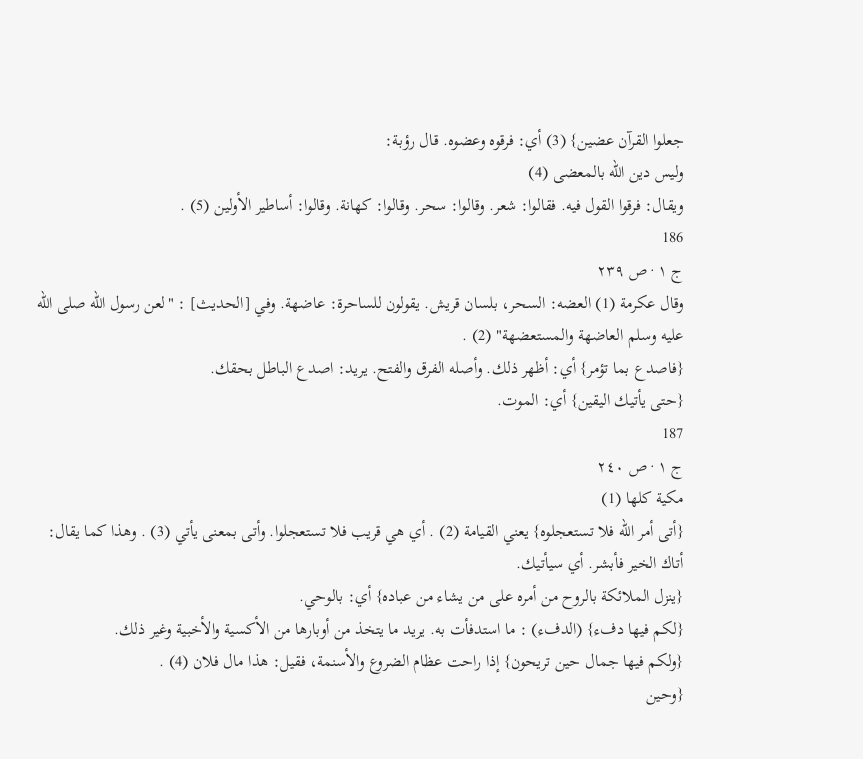جعلوا القرآن عضين} (3) أي: فرقوه وعضوه. قال رؤبة:
وليس دين الله بالمعضى (4)
ويقال: فرقوا القول فيه. فقالوا: شعر. وقالوا: سحر. وقالوا: كهانة. وقالوا: أساطير الأولين (5) .
186
ج ١ · ص ٢٣٩
وقال عكرمة (1) العضه: السحر، بلسان قريش. يقولون للساحرة: عاضهة. وفي [الحديث] : "لعن رسول الله صلى الله عليه وسلم العاضهة والمستعضهة" (2) .
{فاصدع بما تؤمر} أي: أظهر ذلك. وأصله الفرق والفتح. يريد: اصدع الباطل بحقك.
{حتى يأتيك اليقين} أي: الموت.
187
ج ١ · ص ٢٤٠
مكية كلها (1)
{أتى أمر الله فلا تستعجلوه} يعني القيامة (2) . أي هي قريب فلا تستعجلوا. وأتى بمعنى يأتي (3) . وهذا كما يقال: أتاك الخير فأبشر. أي سيأتيك.
{ينزل الملائكة بالروح من أمره على من يشاء من عباده} أي: بالوحي.
{لكم فيها دفء} (الدفء) : ما استدفأت به. يريد ما يتخذ من أوبارها من الأكسية والأخبية وغير ذلك.
{ولكم فيها جمال حين تريحون} إذا راحت عظام الضروع والأسنمة، فقيل: هذا مال فلان (4) .
{وحين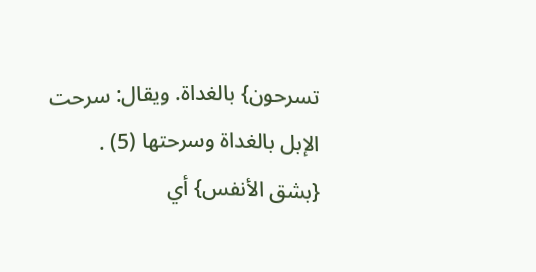تسرحون} بالغداة. ويقال: سرحت الإبل بالغداة وسرحتها (5) .
{بشق الأنفس} أي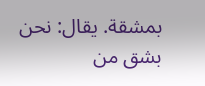بمشقة. يقال: نحن بشق من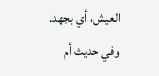العيش، أي بجهد. وفي حديث أم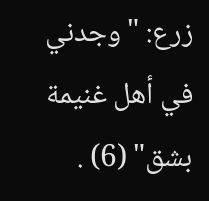زرع: "وجدني في أهل غنيمة بشق" (6) .